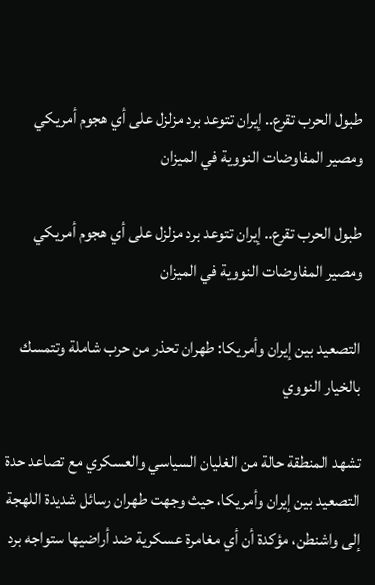طبول الحرب تقرع.. إيران تتوعد برد مزلزل على أي هجوم أمريكي ومصير المفاوضات النووية في الميزان

طبول الحرب تقرع.. إيران تتوعد برد مزلزل على أي هجوم أمريكي ومصير المفاوضات النووية في الميزان

التصعيد بين إيران وأمريكا: طهران تحذر من حرب شاملة وتتمسك بالخيار النووي

تشهد المنطقة حالة من الغليان السياسي والعسكري مع تصاعد حدة التصعيد بين إيران وأمريكا، حيث وجهت طهران رسائل شديدة اللهجة إلى واشنطن، مؤكدة أن أي مغامرة عسكرية ضد أراضيها ستواجه برد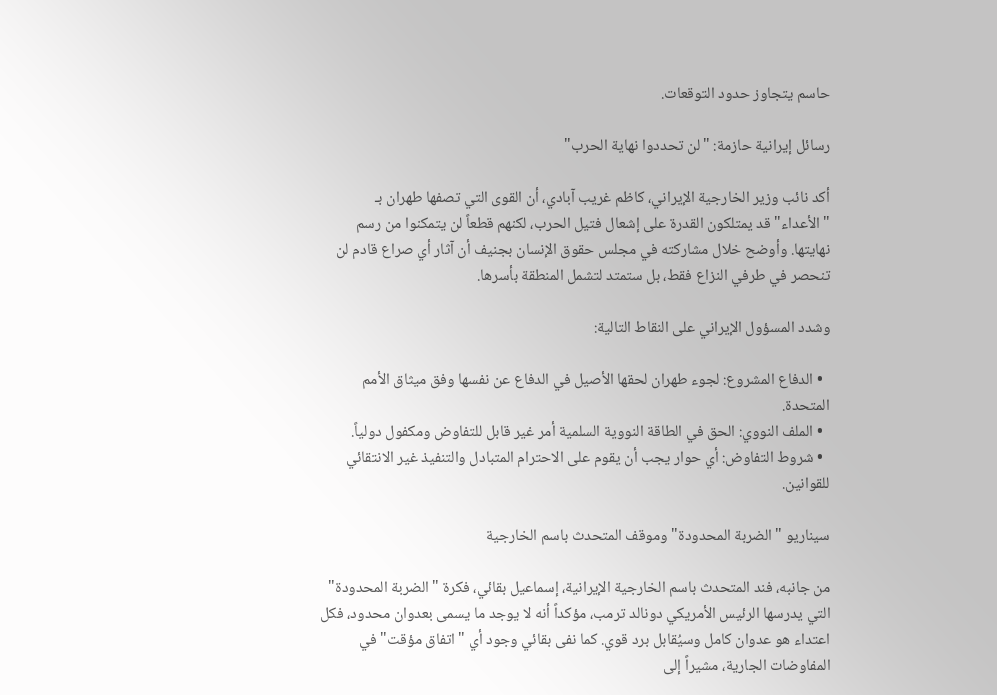حاسم يتجاوز حدود التوقعات.

رسائل إيرانية حازمة: "لن تحددوا نهاية الحرب"

أكد نائب وزير الخارجية الإيراني، كاظم غريب آبادي، أن القوى التي تصفها طهران بـ "الأعداء" قد يمتلكون القدرة على إشعال فتيل الحرب، لكنهم قطعاً لن يتمكنوا من رسم نهايتها. وأوضح خلال مشاركته في مجلس حقوق الإنسان بجنيف أن آثار أي صراع قادم لن تنحصر في طرفي النزاع فقط، بل ستمتد لتشمل المنطقة بأسرها.

وشدد المسؤول الإيراني على النقاط التالية:

  • الدفاع المشروع: لجوء طهران لحقها الأصيل في الدفاع عن نفسها وفق ميثاق الأمم المتحدة.
  • الملف النووي: الحق في الطاقة النووية السلمية أمر غير قابل للتفاوض ومكفول دولياً.
  • شروط التفاوض: أي حوار يجب أن يقوم على الاحترام المتبادل والتنفيذ غير الانتقائي للقوانين.

سيناريو "الضربة المحدودة" وموقف المتحدث باسم الخارجية

من جانبه، فند المتحدث باسم الخارجية الإيرانية، إسماعيل بقائي، فكرة "الضربة المحدودة" التي يدرسها الرئيس الأمريكي دونالد ترمب، مؤكداً أنه لا يوجد ما يسمى بعدوان محدود، فكل اعتداء هو عدوان كامل وسيُقابل برد قوي. كما نفى بقائي وجود أي "اتفاق مؤقت" في المفاوضات الجارية، مشيراً إلى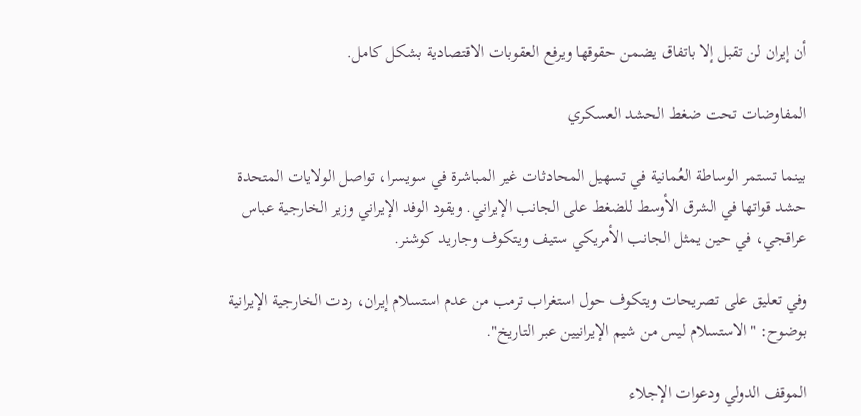أن إيران لن تقبل إلا باتفاق يضمن حقوقها ويرفع العقوبات الاقتصادية بشكل كامل.

المفاوضات تحت ضغط الحشد العسكري

بينما تستمر الوساطة العُمانية في تسهيل المحادثات غير المباشرة في سويسرا، تواصل الولايات المتحدة حشد قواتها في الشرق الأوسط للضغط على الجانب الإيراني. ويقود الوفد الإيراني وزير الخارجية عباس عراقجي، في حين يمثل الجانب الأمريكي ستيف ويتكوف وجاريد كوشنر.

وفي تعليق على تصريحات ويتكوف حول استغراب ترمب من عدم استسلام إيران، ردت الخارجية الإيرانية بوضوح: "الاستسلام ليس من شيم الإيرانيين عبر التاريخ".

الموقف الدولي ودعوات الإجلاء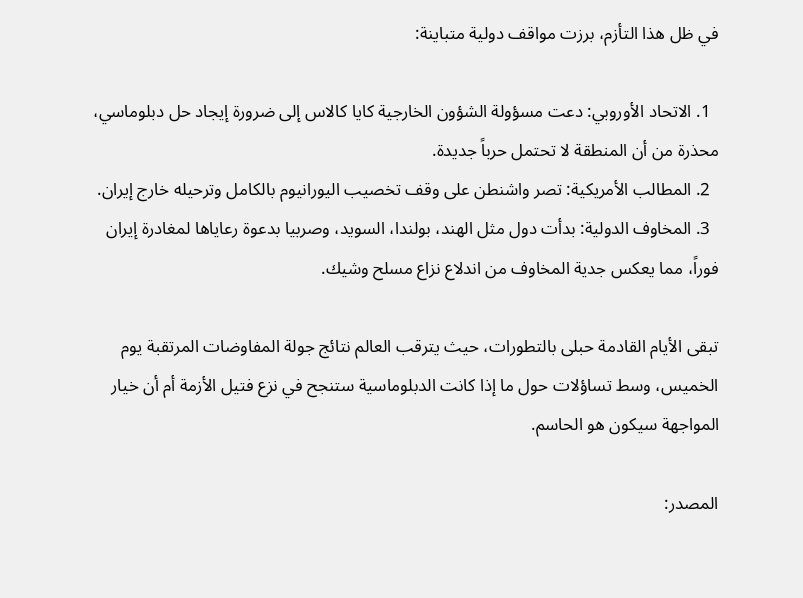في ظل هذا التأزم، برزت مواقف دولية متباينة:

  1. الاتحاد الأوروبي: دعت مسؤولة الشؤون الخارجية كايا كالاس إلى ضرورة إيجاد حل دبلوماسي، محذرة من أن المنطقة لا تحتمل حرباً جديدة.
  2. المطالب الأمريكية: تصر واشنطن على وقف تخصيب اليورانيوم بالكامل وترحيله خارج إيران.
  3. المخاوف الدولية: بدأت دول مثل الهند، بولندا، السويد، وصربيا بدعوة رعاياها لمغادرة إيران فوراً، مما يعكس جدية المخاوف من اندلاع نزاع مسلح وشيك.

تبقى الأيام القادمة حبلى بالتطورات، حيث يترقب العالم نتائج جولة المفاوضات المرتقبة يوم الخميس، وسط تساؤلات حول ما إذا كانت الدبلوماسية ستنجح في نزع فتيل الأزمة أم أن خيار المواجهة سيكون هو الحاسم.

المصدر: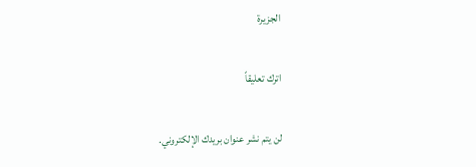الجزيرة

اترك تعليقاً

لن يتم نشر عنوان بريدك الإلكتروني.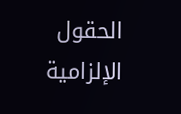الحقول الإلزامية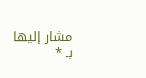مشار إليها بـ *